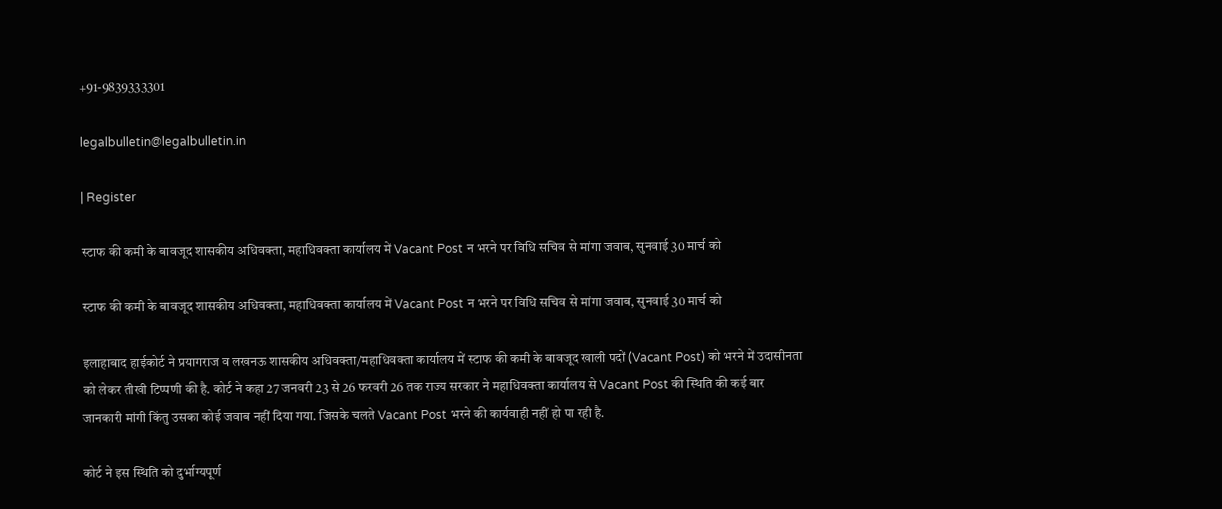+91-9839333301

legalbulletin@legalbulletin.in

| Register

स्टाफ की कमी के बावजूद शासकीय अधिवक्ता, महाधिवक्ता कार्यालय में Vacant Post न भरने पर विधि सचिव से मांगा जवाब, सुनवाई 30 मार्च को

स्टाफ की कमी के बावजूद शासकीय अधिवक्ता, महाधिवक्ता कार्यालय में Vacant Post न भरने पर विधि सचिव से मांगा जवाब, सुनवाई 30 मार्च को

इलाहाबाद हाईकोर्ट ने प्रयागराज व लखनऊ शासकीय अधिवक्ता/महाधिवक्ता कार्यालय में स्टाफ की कमी के बावजूद खाली पदों (Vacant Post) को भरने में उदासीनता को लेकर तीखी टिप्पणी की है. कोर्ट ने कहा 27 जनवरी 23 से 26 फरवरी 26 तक राज्य सरकार ने महाधिवक्ता कार्यालय से Vacant Post की स्थिति की कई बार जानकारी मांगी किंतु उसका कोई जवाब नहीं दिया गया. जिसके चलते Vacant Post भरने की कार्यवाही नहीं हो पा रही है.

कोर्ट ने इस स्थिति को दुर्भाग्यपूर्ण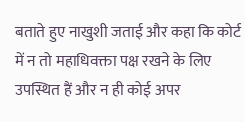बताते हुए नाखुशी जताई और कहा कि कोर्ट में न तो महाधिवक्ता पक्ष रखने के लिए उपस्थित हैं और न ही कोई अपर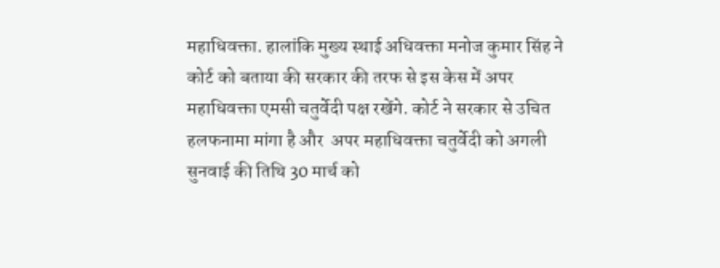महाधिवक्ता. हालांकि मुख्य स्थाई अधिवक्ता मनोज कुमार सिंह ने कोर्ट को बताया की सरकार की तरफ से इस केस में अपर महाधिवक्ता एमसी चतुर्वेदी पक्ष रखेंगे. कोर्ट ने सरकार से उचित हलफनामा मांगा है और  अपर महाधिवक्ता चतुर्वेदी को अगली सुनवाई की तिथि 30 मार्च को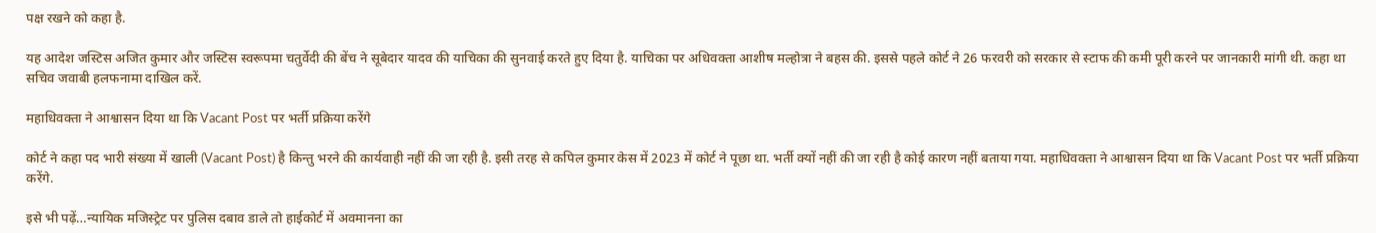पक्ष रखने को कहा है.

यह आदेश जस्टिस अजित कुमार और जस्टिस स्वरूपमा चतुर्वेदी की बेंच ने सूबेदार यादव की याचिका की सुनवाई करते हुए दिया है. याचिका पर अधिवक्ता आशीष मल्होत्रा ने बहस की. इससे पहले कोर्ट ने 26 फरवरी को सरकार से स्टाफ की कमी पूरी करने पर जानकारी मांगी थी. कहा था सचिव जवाबी हलफनामा दाखिल करें.

महाधिवक्ता ने आश्वासन दिया था कि Vacant Post पर भर्ती प्रक्रिया करेंगे

कोर्ट ने कहा पद भारी संख्या में खाली (Vacant Post) है किन्तु भरने की कार्यवाही नहीं की जा रही है. इसी तरह से कपिल कुमार केस में 2023 में कोर्ट ने पूछा था. भर्ती क्यों नहीं की जा रही है कोई कारण नहीं बताया गया. महाधिवक्ता ने आश्वासन दिया था कि Vacant Post पर भर्ती प्रक्रिया करेंगे.

इसे भी पढ़ें…न्यायिक मजिस्ट्रेट पर पुलिस दबाव डाले तो हाईकोर्ट में अवमानना का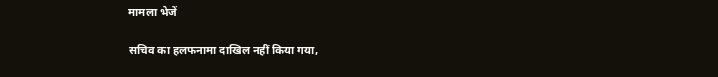मामला भेजें

सचिव का हलफनामा दाखिल नहीं किया गया,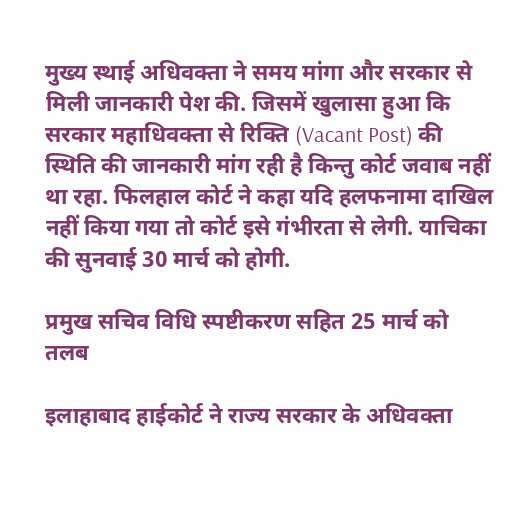मुख्य स्थाई अधिवक्ता ने समय मांगा और सरकार से मिली जानकारी पेश की. जिसमें खुलासा हुआ कि सरकार महाधिवक्ता से रिक्ति (Vacant Post) की स्थिति की जानकारी मांग रही है किन्तु कोर्ट जवाब नहीं था रहा. फिलहाल कोर्ट ने कहा यदि हलफनामा दाखिल नहीं किया गया तो कोर्ट इसे गंभीरता से लेगी. याचिका की सुनवाई 30 मार्च को होगी.

प्रमुख सचिव विधि स्पष्टीकरण सहित 25 मार्च को तलब

इलाहाबाद हाईकोर्ट ने राज्य सरकार के अधिवक्ता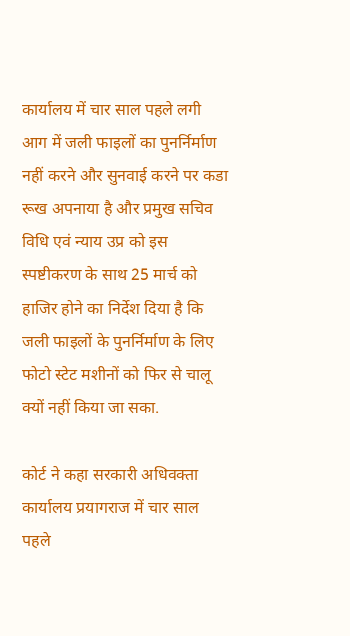कार्यालय में चार साल पहले लगी आग में जली फाइलों का पुनर्निर्माण नहीं करने और सुनवाई करने पर कडा रूख अपनाया है और प्रमुख सचिव विधि एवं न्याय उप्र को इस स्पष्टीकरण के साथ 25 मार्च को हाजिर होने का निर्देश दिया है कि जली फाइलों के पुनर्निर्माण के लिए फोटो स्टेट मशीनों को फिर से चालू क्यों नहीं किया जा सका.

कोर्ट ने कहा सरकारी अधिवक्ता कार्यालय प्रयागराज में चार साल पहले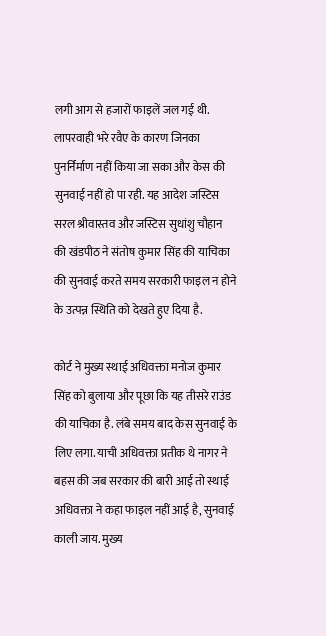लगी आग से हजारों फाइलें जल गई थी. लापरवाही भरे रवैए के कारण जिनका पुनर्निर्माण नहीं किया जा सका और केस की सुनवाई नहीं हो पा रही. यह आदेश जस्टिस सरल श्रीवास्तव और जस्टिस सुधांशु चौहान की खंडपीठ ने संतोष कुमार सिंह की याचिका की सुनवाई करते समय सरकारी फाइल न होने के उत्पन्न स्थिति को देखते हुए दिया है.

कोर्ट ने मुख्य स्थाई अधिवक्ता मनोज कुमार सिंह को बुलाया और पूछा कि यह तीसरे राउंड की याचिका है. लंबे समय बाद केस सुनवाई के लिए लगा. याची अधिवक्ता प्रतीक थे नागर ने बहस की जब सरकार की बारी आई तो स्थाई अधिवक्ता ने कहा फाइल नहीं आई है, सुनवाई काली जाय. मुख्य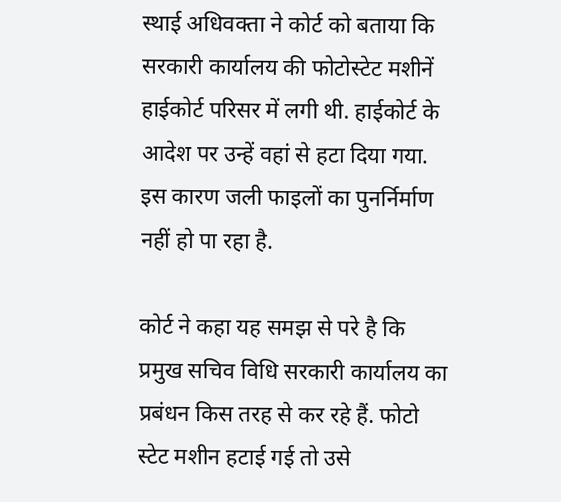स्थाई अधिवक्ता ने कोर्ट को बताया कि सरकारी कार्यालय की फोटोस्टेट मशीनें हाईकोर्ट परिसर में लगी थी. हाईकोर्ट के आदेश पर उन्हें वहां से हटा दिया गया. इस कारण जली फाइलों का पुनर्निर्माण नहीं हो पा रहा है.

कोर्ट ने कहा यह समझ से परे है कि प्रमुख सचिव विधि सरकारी कार्यालय का प्रबंधन किस तरह से कर रहे हैं. फोटो स्टेट मशीन हटाई गई तो उसे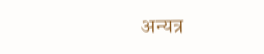अन्यत्र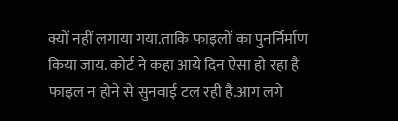क्यों नहीं लगाया गया.ताकि फाइलों का पुनर्निर्माण किया जाय. कोर्ट ने कहा आये दिन ऐसा हो रहा है फाइल न होने से सुनवाई टल रही है.आग लगे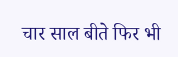चार साल बीते फिर भी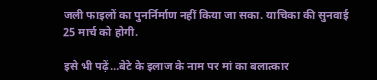जली फाइलों का पुनर्निर्माण नहीं किया जा सका. याचिका की सुनवाई 25 मार्च को होगी.

इसे भी पढ़ें…बेटे के इलाज के नाम पर मां का बलात्कार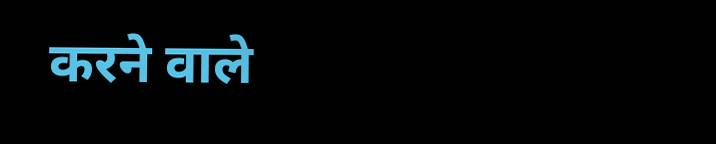करने वाले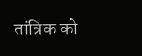तांत्रिक को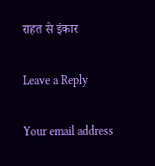राहत से इंकार

Leave a Reply

Your email address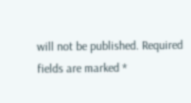will not be published. Required fields are marked *